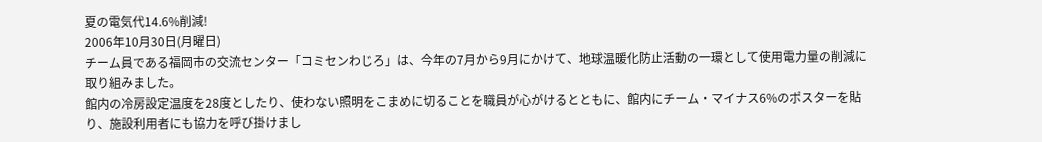夏の電気代14.6%削減!
2006年10月30日(月曜日)
チーム員である福岡市の交流センター「コミセンわじろ」は、今年の7月から9月にかけて、地球温暖化防止活動の一環として使用電力量の削減に取り組みました。
館内の冷房設定温度を28度としたり、使わない照明をこまめに切ることを職員が心がけるとともに、館内にチーム・マイナス6%のポスターを貼り、施設利用者にも協力を呼び掛けまし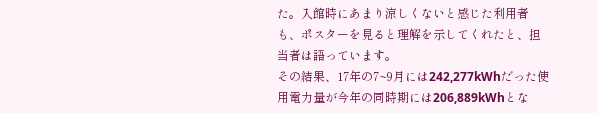た。入館時にあまり涼しくないと感じた利用者も、ポスターを見ると理解を示してくれたと、担当者は語っています。
その結果、17年の7~9月には242,277kWhだった使用電力量が今年の同時期には206,889kWhとな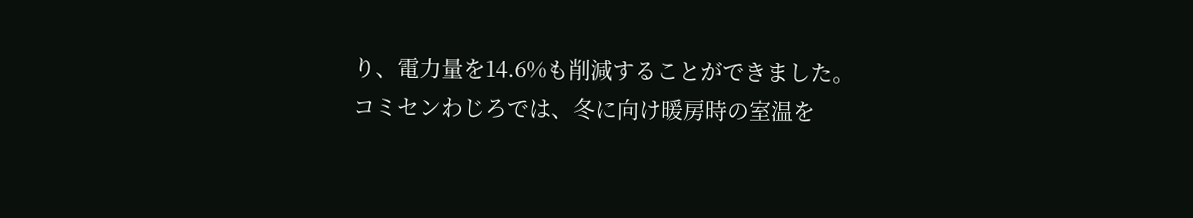り、電力量を14.6%も削減することができました。
コミセンわじろでは、冬に向け暖房時の室温を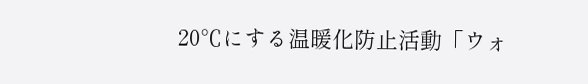20℃にする温暖化防止活動「ウォ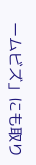ームビズ」にも取り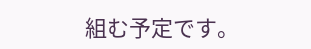組む予定です。